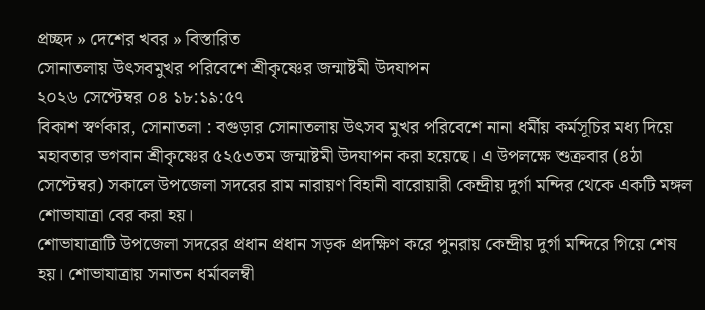প্রচ্ছদ » দেশের খবর » বিস্তারিত
সোনাতলায় উৎসবমুখর পরিবেশে শ্রীকৃষ্ণের জন্মাষ্টমী উদযাপন
২০২৬ সেপ্টেম্বর ০৪ ১৮:১৯:৫৭
বিকাশ স্বর্ণকার, সোনাতলা : বগুড়ার সোনাতলায় উৎসব মুখর পরিবেশে নানা ধর্মীয় কর্মসূচির মধ্য দিয়ে মহাবতার ভগবান শ্রীকৃষ্ণের ৫২৫৩তম জন্মাষ্টমী উদযাপন করা হয়েছে। এ উপলক্ষে শুক্রবার (৪ঠা সেপ্টেম্বর) সকালে উপজেলা সদরের রাম নারায়ণ বিহানী বারোয়ারী কেন্দ্রীয় দুর্গা মন্দির থেকে একটি মঙ্গল শোভাযাত্রা বের করা হয়।
শোভাযাত্রাটি উপজেলা সদরের প্রধান প্রধান সড়ক প্রদক্ষিণ করে পুনরায় কেন্দ্রীয় দুর্গা মন্দিরে গিয়ে শেষ হয়। শোভাযাত্রায় সনাতন ধর্মাবলম্বী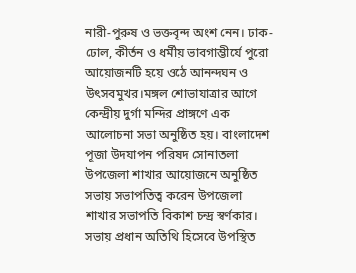নারী-পুরুষ ও ভক্তবৃন্দ অংশ নেন। ঢাক-ঢোল, কীর্তন ও ধর্মীয় ভাবগাম্ভীর্যে পুরো আয়োজনটি হয়ে ওঠে আনন্দঘন ও উৎসবমুখর।মঙ্গল শোভাযাত্রার আগে কেন্দ্রীয় দুর্গা মন্দির প্রাঙ্গণে এক আলোচনা সভা অনুষ্ঠিত হয়। বাংলাদেশ পূজা উদযাপন পরিষদ সোনাতলা উপজেলা শাখার আয়োজনে অনুষ্ঠিত সভায় সভাপতিত্ব করেন উপজেলা শাখার সভাপতি বিকাশ চন্দ্র স্বর্ণকার।
সভায় প্রধান অতিথি হিসেবে উপস্থিত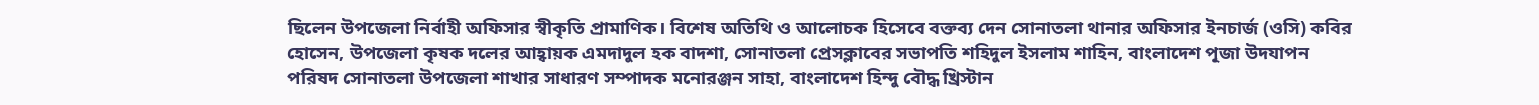ছিলেন উপজেলা নির্বাহী অফিসার স্বীকৃতি প্রামাণিক। বিশেষ অতিথি ও আলোচক হিসেবে বক্তব্য দেন সোনাতলা থানার অফিসার ইনচার্জ (ওসি) কবির হোসেন, উপজেলা কৃষক দলের আহ্বায়ক এমদাদুল হক বাদশা, সোনাতলা প্রেসক্লাবের সভাপতি শহিদুল ইসলাম শাহিন, বাংলাদেশ পূজা উদযাপন পরিষদ সোনাতলা উপজেলা শাখার সাধারণ সম্পাদক মনোরঞ্জন সাহা, বাংলাদেশ হিন্দু বৌদ্ধ খ্রিস্টান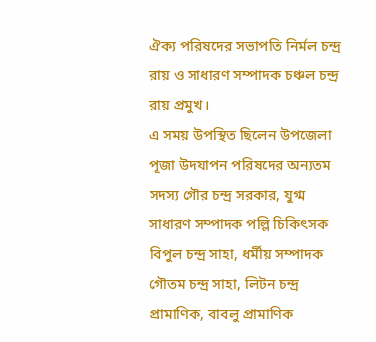ঐক্য পরিষদের সভাপতি নির্মল চন্দ্র রায় ও সাধারণ সম্পাদক চঞ্চল চন্দ্র রায় প্রমুখ।
এ সময় উপস্থিত ছিলেন উপজেলা পূজা উদযাপন পরিষদের অন্যতম সদস্য গৌর চন্দ্র সরকার, যুগ্ম সাধারণ সম্পাদক পল্লি চিকিৎসক বিপুল চন্দ্র সাহা, ধর্মীয় সম্পাদক গৌতম চন্দ্র সাহা, লিটন চন্দ্র প্রামাণিক, বাবলু প্রামাণিক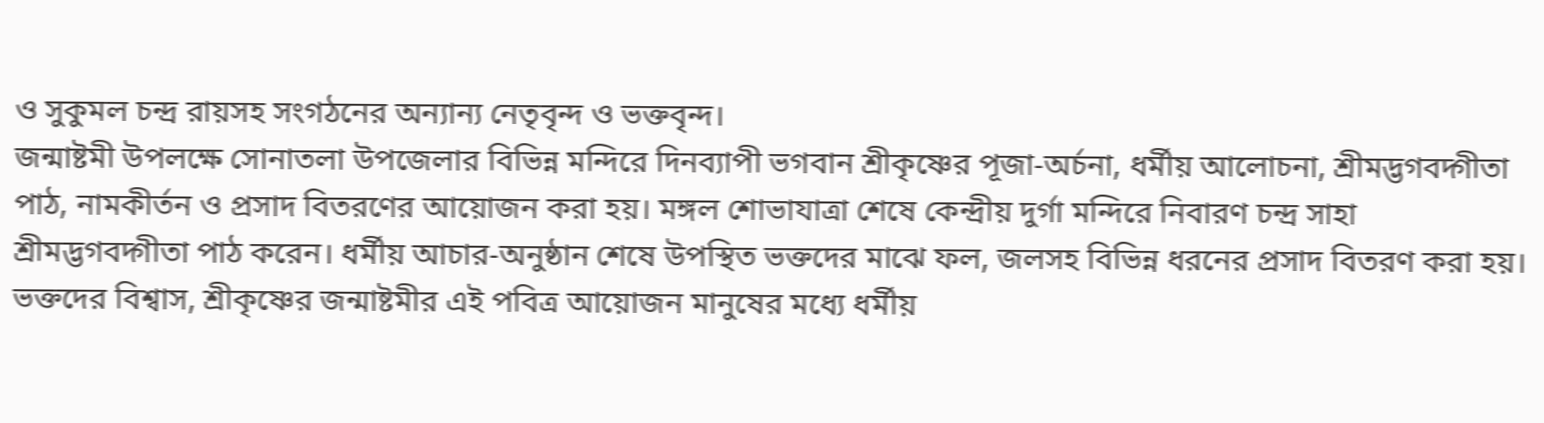ও সুকুমল চন্দ্র রায়সহ সংগঠনের অন্যান্য নেতৃবৃন্দ ও ভক্তবৃন্দ।
জন্মাষ্টমী উপলক্ষে সোনাতলা উপজেলার বিভিন্ন মন্দিরে দিনব্যাপী ভগবান শ্রীকৃষ্ণের পূজা-অর্চনা, ধর্মীয় আলোচনা, শ্রীমদ্ভগবদ্গীতা পাঠ, নামকীর্তন ও প্রসাদ বিতরণের আয়োজন করা হয়। মঙ্গল শোভাযাত্রা শেষে কেন্দ্রীয় দুর্গা মন্দিরে নিবারণ চন্দ্র সাহা শ্রীমদ্ভগবদ্গীতা পাঠ করেন। ধর্মীয় আচার-অনুষ্ঠান শেষে উপস্থিত ভক্তদের মাঝে ফল, জলসহ বিভিন্ন ধরনের প্রসাদ বিতরণ করা হয়। ভক্তদের বিশ্বাস, শ্রীকৃষ্ণের জন্মাষ্টমীর এই পবিত্র আয়োজন মানুষের মধ্যে ধর্মীয়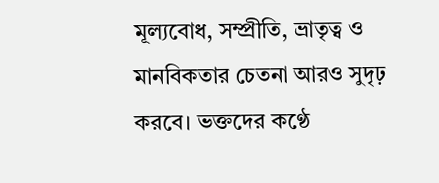মূল্যবোধ, সম্প্রীতি, ভ্রাতৃত্ব ও মানবিকতার চেতনা আরও সুদৃঢ় করবে। ভক্তদের কণ্ঠে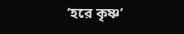‘হরে কৃষ্ণ’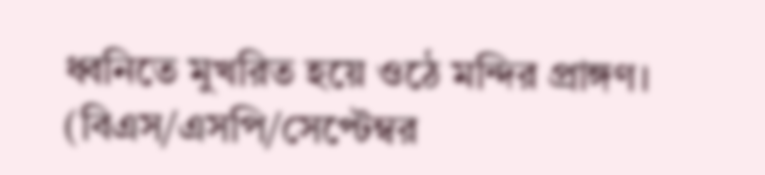ধ্বনিতে মুখরিত হয়ে ওঠে মন্দির প্রাঙ্গণ।
(বিএস/এসপি/সেপ্টেম্বর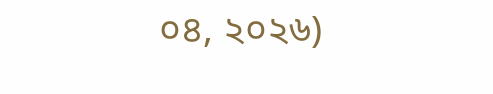০৪, ২০২৬)